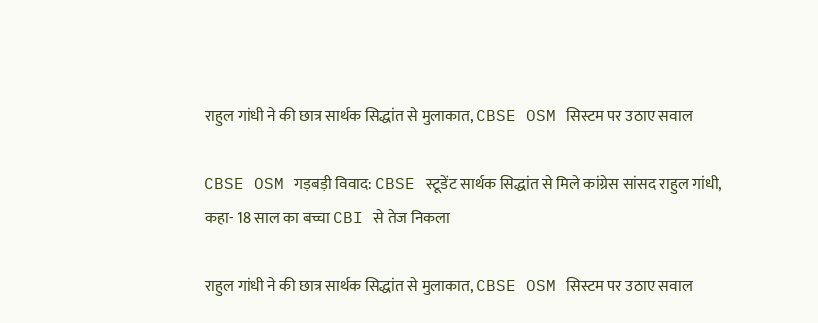राहुल गांधी ने की छात्र सार्थक सिद्धांत से मुलाकात, CBSE OSM सिस्टम पर उठाए सवाल

CBSE OSM गड़बड़ी विवाद: CBSE स्टूडेंट सार्थक सिद्धांत से मिले कांग्रेस सांसद राहुल गांधी, कहा- 18 साल का बच्चा CBI से तेज निकला

राहुल गांधी ने की छात्र सार्थक सिद्धांत से मुलाकात, CBSE OSM सिस्टम पर उठाए सवाल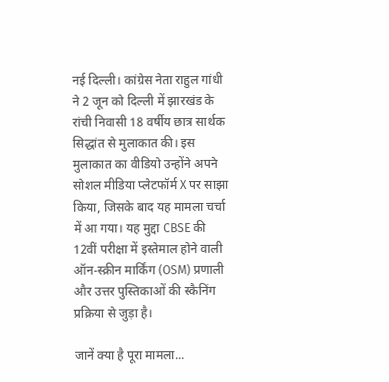नई दिल्ली। कांग्रेस नेता राहुल गांधी ने 2 जून को दिल्ली में झारखंड के रांची निवासी 18 वर्षीय छात्र सार्थक सिद्धांत से मुलाकात की। इस मुलाकात का वीडियो उन्होंने अपने सोशल मीडिया प्लेटफॉर्म X पर साझा किया, जिसके बाद यह मामला चर्चा में आ गया। यह मुद्दा CBSE की 12वीं परीक्षा में इस्तेमाल होने वाली ऑन-स्क्रीन मार्किंग (OSM) प्रणाली और उत्तर पुस्तिकाओं की स्कैनिंग प्रक्रिया से जुड़ा है।

जानें क्या है पूरा मामला...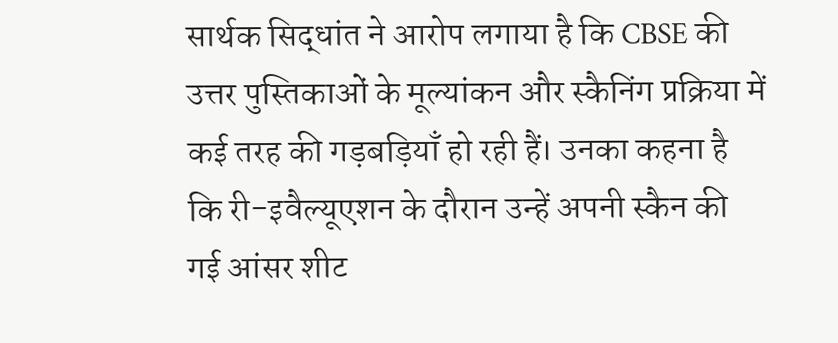सार्थक सिद्धांत ने आरोप लगाया है कि CBSE की उत्तर पुस्तिकाओं के मूल्यांकन और स्कैनिंग प्रक्रिया में कई तरह की गड़बड़ियाँ हो रही हैं। उनका कहना है कि री-इवैल्यूएशन के दौरान उन्हें अपनी स्कैन की गई आंसर शीट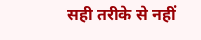सही तरीके से नहीं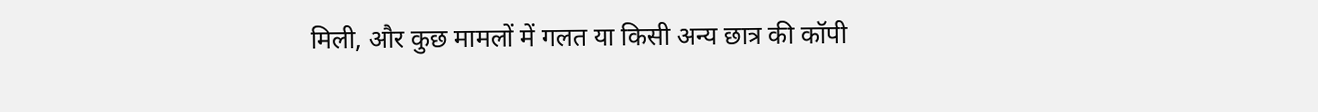मिली, और कुछ मामलों में गलत या किसी अन्य छात्र की कॉपी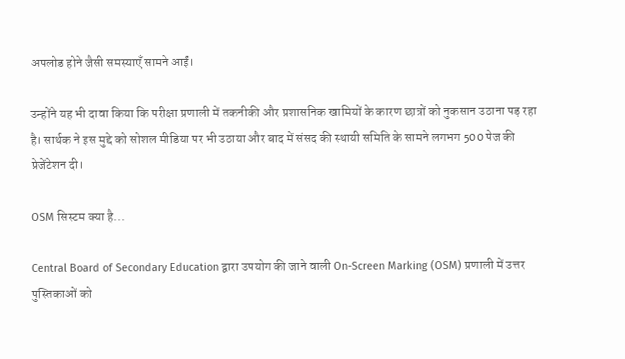अपलोड होने जैसी समस्याएँ सामने आईं।

उन्होंने यह भी दावा किया कि परीक्षा प्रणाली में तकनीकी और प्रशासनिक खामियों के कारण छात्रों को नुकसान उठाना पड़ रहा है। सार्थक ने इस मुद्दे को सोशल मीडिया पर भी उठाया और बाद में संसद की स्थायी समिति के सामने लगभग 500 पेज की प्रेजेंटेशन दी।

OSM सिस्टम क्या है...

Central Board of Secondary Education द्वारा उपयोग की जाने वाली On-Screen Marking (OSM) प्रणाली में उत्तर पुस्तिकाओं को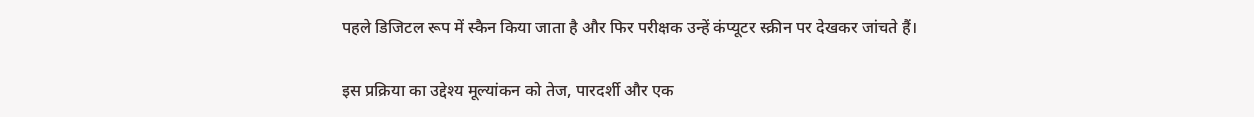पहले डिजिटल रूप में स्कैन किया जाता है और फिर परीक्षक उन्हें कंप्यूटर स्क्रीन पर देखकर जांचते हैं।

इस प्रक्रिया का उद्देश्य मूल्यांकन को तेज, पारदर्शी और एक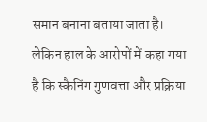समान बनाना बताया जाता है। लेकिन हाल के आरोपों में कहा गया है कि स्कैनिंग गुणवत्ता और प्रक्रिया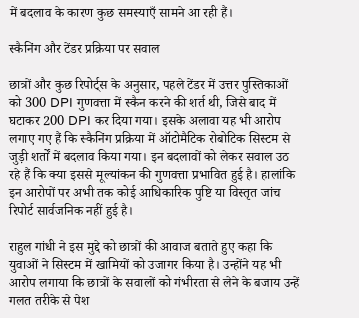में बदलाव के कारण कुछ समस्याएँ सामने आ रही हैं।

स्कैनिंग और टेंडर प्रक्रिया पर सवाल

छात्रों और कुछ रिपोर्ट्स के अनुसार, पहले टेंडर में उत्तर पुस्तिकाओं को 300 DPI गुणवत्ता में स्कैन करने की शर्त थी, जिसे बाद में घटाकर 200 DPI कर दिया गया। इसके अलावा यह भी आरोप लगाए गए हैं कि स्कैनिंग प्रक्रिया में ऑटोमैटिक रोबोटिक सिस्टम से जुड़ी शर्तों में बदलाव किया गया। इन बदलावों को लेकर सवाल उठ रहे हैं कि क्या इससे मूल्यांकन की गुणवत्ता प्रभावित हुई है। हालांकि इन आरोपों पर अभी तक कोई आधिकारिक पुष्टि या विस्तृत जांच रिपोर्ट सार्वजनिक नहीं हुई है।

राहुल गांधी ने इस मुद्दे को छात्रों की आवाज बताते हुए कहा कि युवाओं ने सिस्टम में खामियों को उजागर किया है। उन्होंने यह भी आरोप लगाया कि छात्रों के सवालों को गंभीरता से लेने के बजाय उन्हें गलत तरीके से पेश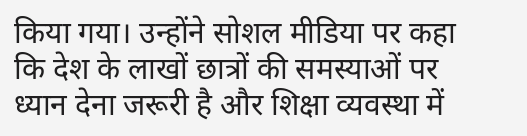किया गया। उन्होंने सोशल मीडिया पर कहा कि देश के लाखों छात्रों की समस्याओं पर ध्यान देना जरूरी है और शिक्षा व्यवस्था में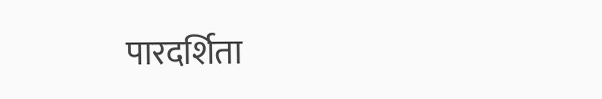पारदर्शिता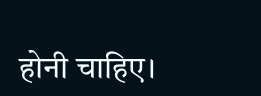होनी चाहिए।